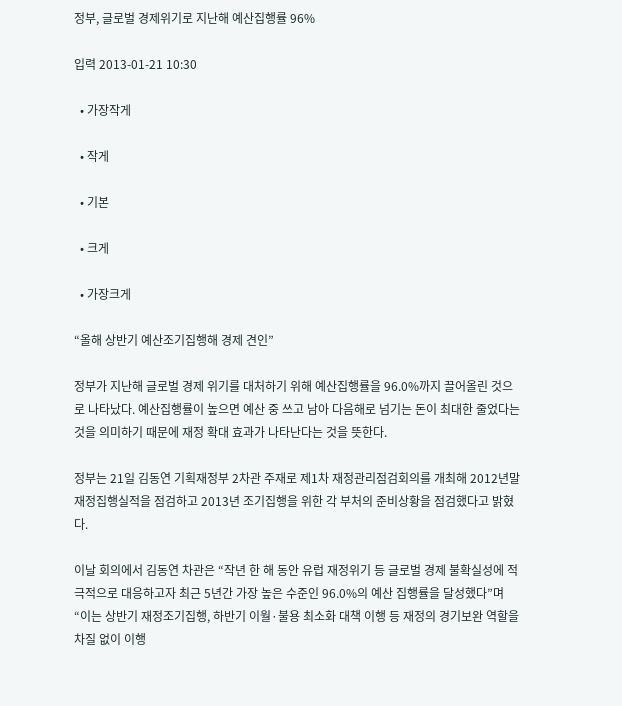정부, 글로벌 경제위기로 지난해 예산집행률 96%

입력 2013-01-21 10:30

  • 가장작게

  • 작게

  • 기본

  • 크게

  • 가장크게

“올해 상반기 예산조기집행해 경제 견인”

정부가 지난해 글로벌 경제 위기를 대처하기 위해 예산집행률을 96.0%까지 끌어올린 것으로 나타났다. 예산집행률이 높으면 예산 중 쓰고 남아 다음해로 넘기는 돈이 최대한 줄었다는 것을 의미하기 때문에 재정 확대 효과가 나타난다는 것을 뜻한다.

정부는 21일 김동연 기획재정부 2차관 주재로 제1차 재정관리점검회의를 개최해 2012년말 재정집행실적을 점검하고 2013년 조기집행을 위한 각 부처의 준비상황을 점검했다고 밝혔다.

이날 회의에서 김동연 차관은 “작년 한 해 동안 유럽 재정위기 등 글로벌 경제 불확실성에 적극적으로 대응하고자 최근 5년간 가장 높은 수준인 96.0%의 예산 집행률을 달성했다”며 “이는 상반기 재정조기집행, 하반기 이월·불용 최소화 대책 이행 등 재정의 경기보완 역할을 차질 없이 이행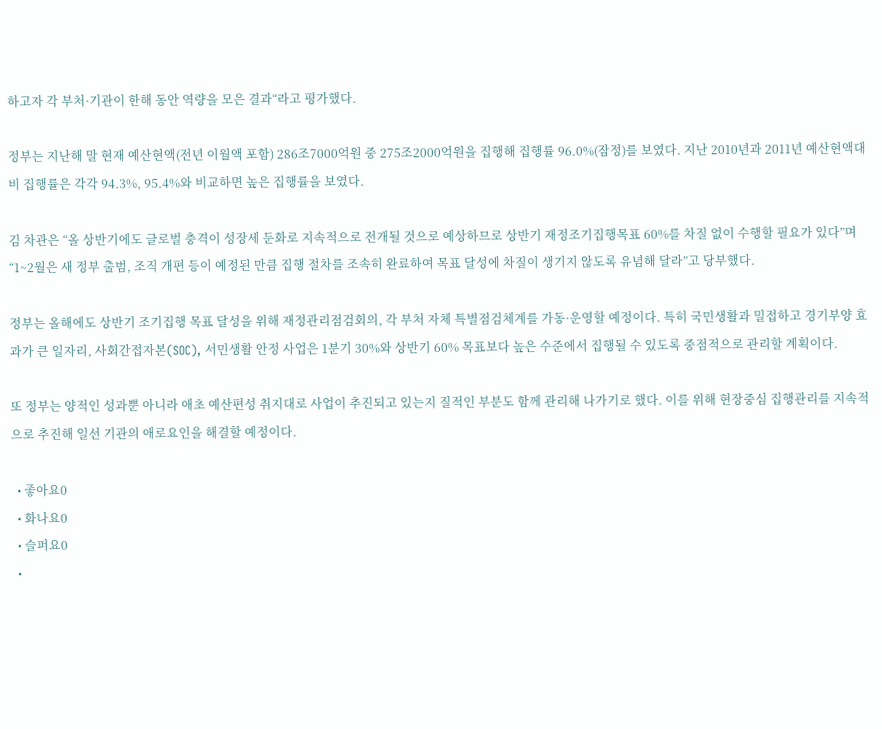하고자 각 부처·기관이 한해 동안 역량을 모은 결과“라고 평가했다.

정부는 지난해 말 현재 예산현액(전년 이월액 포함) 286조7000억원 중 275조2000억원을 집행해 집행률 96.0%(잠정)를 보였다. 지난 2010년과 2011년 예산현액대비 집행률은 각각 94.3%, 95.4%와 비교하면 높은 집행률을 보였다.

김 차관은 “올 상반기에도 글로벌 충격이 성장세 둔화로 지속적으로 전개될 것으로 예상하므로 상반기 재정조기집행목표 60%를 차질 없이 수행할 필요가 있다”며 “1~2월은 새 정부 출범, 조직 개편 등이 예정된 만큼 집행 절차를 조속히 완료하여 목표 달성에 차질이 생기지 않도록 유념해 달라”고 당부했다.

정부는 올해에도 상반기 조기집행 목표 달성을 위해 재정관리점검회의, 각 부처 자체 특별점검체계를 가동·운영할 예정이다. 특히 국민생활과 밀접하고 경기부양 효과가 큰 일자리, 사회간접자본(SOC), 서민생활 안정 사업은 1분기 30%와 상반기 60% 목표보다 높은 수준에서 집행될 수 있도록 중점적으로 관리할 계획이다.

또 정부는 양적인 성과뿐 아니라 애초 예산편성 취지대로 사업이 추진되고 있는지 질적인 부분도 함께 관리해 나가기로 했다. 이를 위해 현장중심 집행관리를 지속적으로 추진해 일선 기관의 애로요인을 해결할 예정이다.

  • 좋아요0
  • 화나요0
  • 슬퍼요0
  •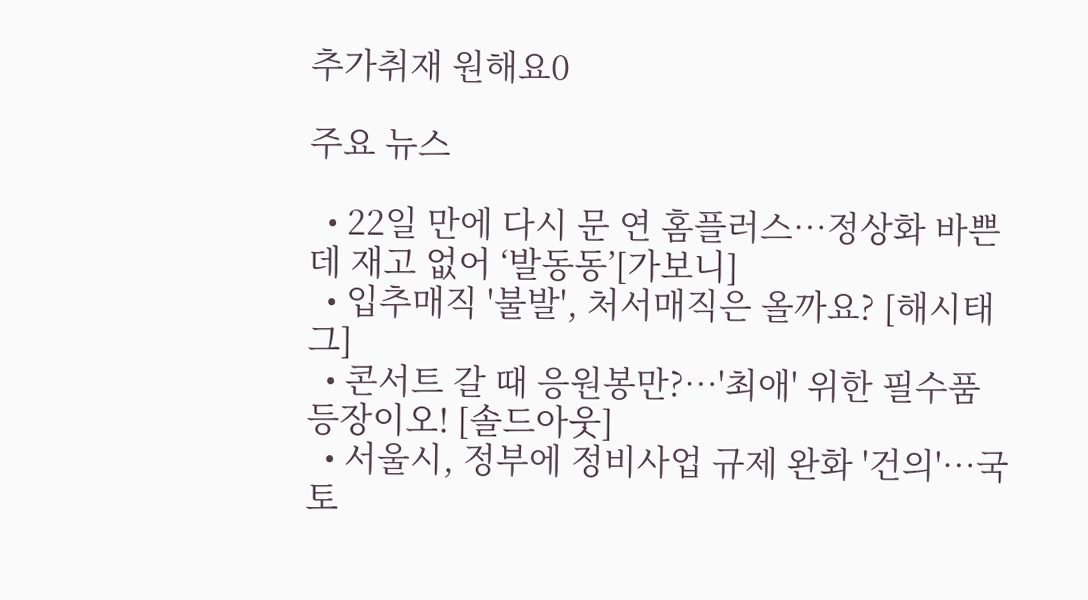추가취재 원해요0

주요 뉴스

  • 22일 만에 다시 문 연 홈플러스…정상화 바쁜데 재고 없어 ‘발동동’[가보니]
  • 입추매직 '불발', 처서매직은 올까요? [해시태그]
  • 콘서트 갈 때 응원봉만?⋯'최애' 위한 필수품 등장이오! [솔드아웃]
  • 서울시, 정부에 정비사업 규제 완화 '건의'⋯국토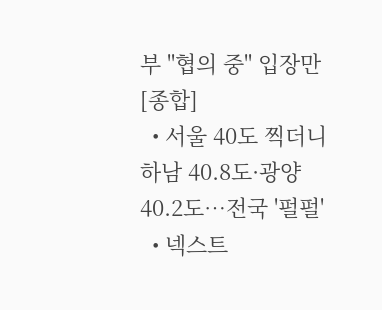부 "협의 중" 입장만 [종합]
  • 서울 40도 찍더니 하남 40.8도·광양 40.2도…전국 '펄펄'
  • 넥스트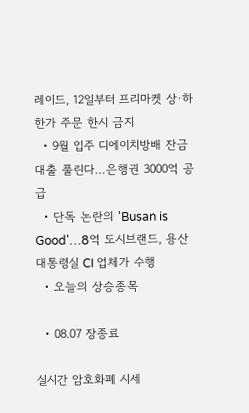레이드, 12일부터 프리마켓 상·하한가 주문 한시 금지
  • 9월 입주 디에이치방배 잔금대출 풀린다…은행권 3000억 공급
  • 단독 논란의 'Busan is Good'…8억 도시브랜드, 용산 대통령실 CI 업체가 수행
  • 오늘의 상승종목

  • 08.07 장종료

실시간 암호화폐 시세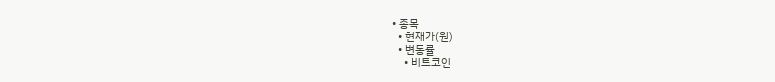• 종목
  • 현재가(원)
  • 변동률
    • 비트코인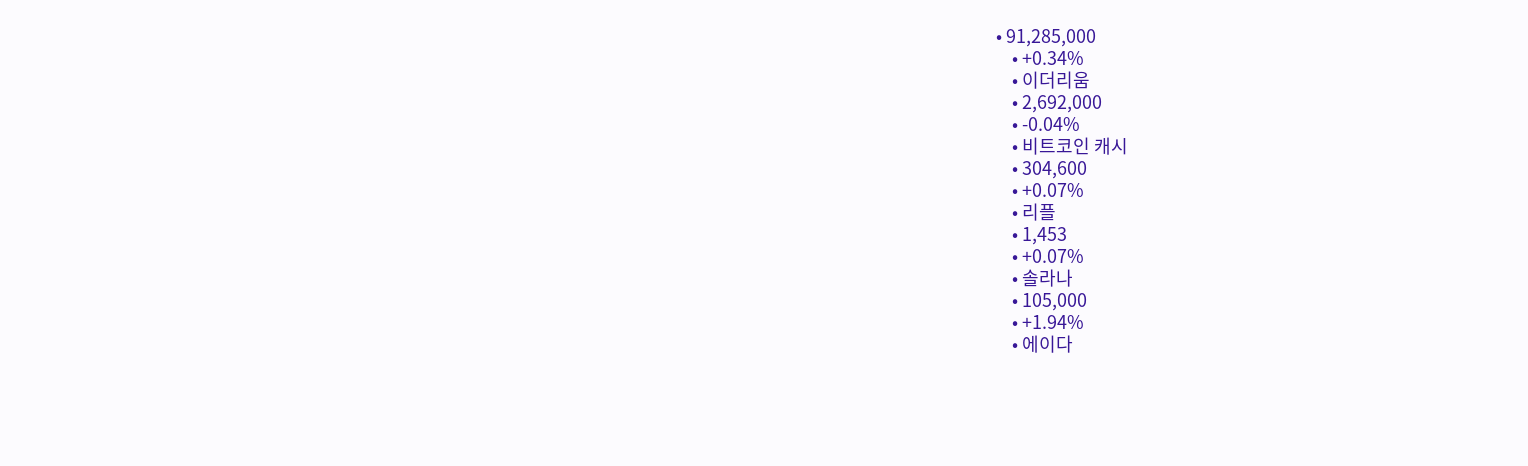• 91,285,000
    • +0.34%
    • 이더리움
    • 2,692,000
    • -0.04%
    • 비트코인 캐시
    • 304,600
    • +0.07%
    • 리플
    • 1,453
    • +0.07%
    • 솔라나
    • 105,000
    • +1.94%
    • 에이다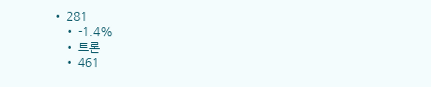• 281
    • -1.4%
    • 트론
    • 461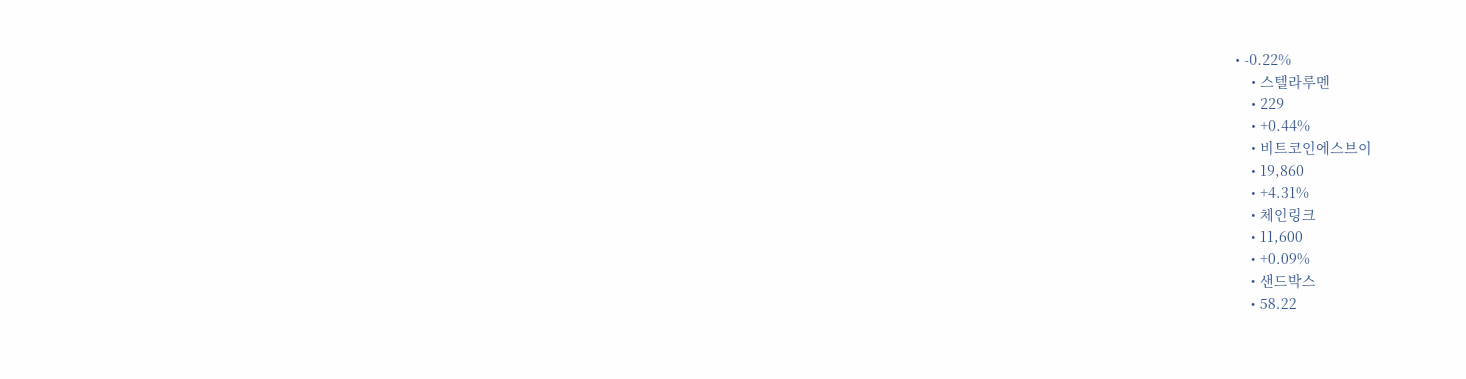• -0.22%
    • 스텔라루멘
    • 229
    • +0.44%
    • 비트코인에스브이
    • 19,860
    • +4.31%
    • 체인링크
    • 11,600
    • +0.09%
    • 샌드박스
    • 58.22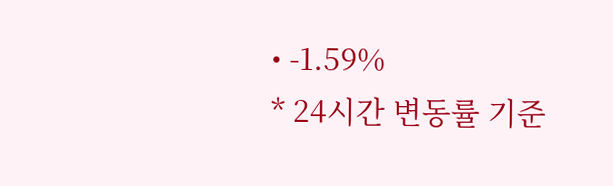• -1.59%
* 24시간 변동률 기준